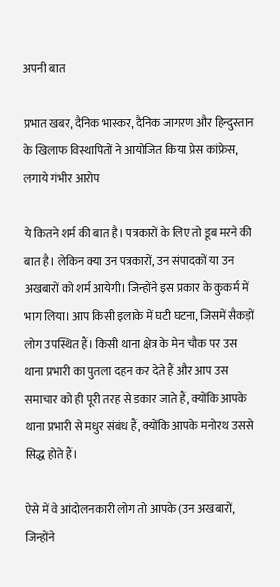अपनी बात

प्रभात खबर, दैनिक भास्कर, दैनिक जागरण और हिन्दुस्तान के खिलाफ विस्थापितों ने आयोजित किया प्रेस कांफ्रेस, लगाये गंभीर आरोप

ये कितने शर्म की बात है। पत्रकारों के लिए तो डूब मरने की बात है। लेकिन क्या उन पत्रकारों, उन संपादकों या उन अखबारों को शर्म आयेगी। जिन्होंने इस प्रकार के कुकर्म में भाग लिया। आप किसी इलाके में घटी घटना, जिसमें सैकड़ों लोग उपस्थित हैं। किसी थाना क्षेत्र के मेन चौक पर उस थाना प्रभारी का पुतला दहन कर देते हैं और आप उस समाचार को ही पूरी तरह से डकार जाते हैं, क्योंकि आपके थाना प्रभारी से मधुर संबंध हैं, क्योंकि आपके मनोरथ उससे सिद्ध होते हैं।

ऐसे में वे आंदोलनकारी लोग तो आपके (उन अखबारों, जिन्होंने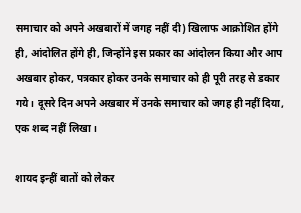समाचार को अपने अखबारों में जगह नहीं दी) खिलाफ आक्रोशित होंगे ही, आंदोलित होंगे ही, जिन्होंने इस प्रकार का आंदोलन किया और आप अखबार होकर, पत्रकार होकर उनके समाचार को ही पूरी तरह से डकार गये। दूसरे दिन अपने अखबार में उनके समाचार को जगह ही नहीं दिया, एक शब्द नहीं लिखा।

शायद इन्हीं बातों को लेकर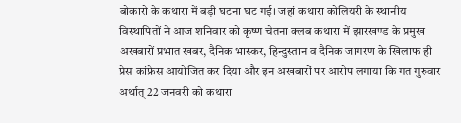बोकारो के कथारा में बड़ी घटना घट गई। जहां कथारा कोलियरी के स्थानीय विस्थापितों ने आज शनिवार को कृष्ण चेतना क्लब कथारा में झारखण्ड के प्रमुख अखबारों प्रभात खबर, दैनिक भास्कर, हिन्दुस्तान व दैनिक जागरण के खिलाफ ही प्रेस कांफ्रेस आयोजित कर दिया और इन अखबारों पर आरोप लगाया कि गत गुरुवार अर्थात् 22 जनवरी को कथारा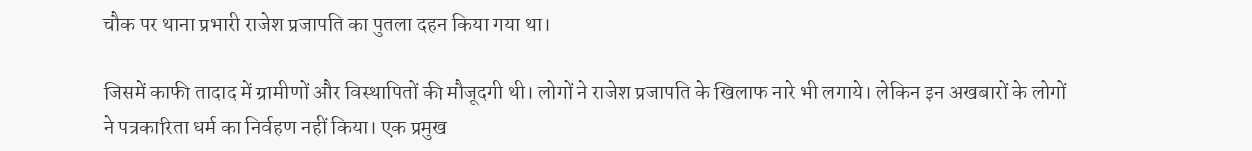चौक पर थाना प्रभारी राजेश प्रजापति का पुतला दहन किया गया था।

जिसमें काफी तादाद में ग्रामीणों और विस्थापितों की मौजूदगी थी। लोगों ने राजेश प्रजापति के खिलाफ नारे भी लगाये। लेकिन इन अखबारों के लोगों ने पत्रकारिता धर्म का निर्वहण नहीं किया। एक प्रमुख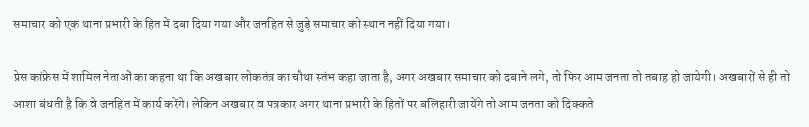समाचार को एक थाना प्रभारी के हित में दबा दिया गया और जनहित से जुड़े समाचार को स्थान नहीं दिया गया।

प्रेस कांफ्रेस में शामिल नेताओं का कहना था कि अखबार लोकतंत्र का चौथा स्तंभ कहा जाता है, अगर अखबार समाचार को दबाने लगे, तो फिर आम जनता तो तबाह हो जायेगी। अखबारों से ही तो आशा बंधती है कि वे जनहित में कार्य करेंगे। लेकिन अखबार व पत्रकार अगर थाना प्रभारी के हितों पर बलिहारी जायेंगे तो आम जनता को दिक्कते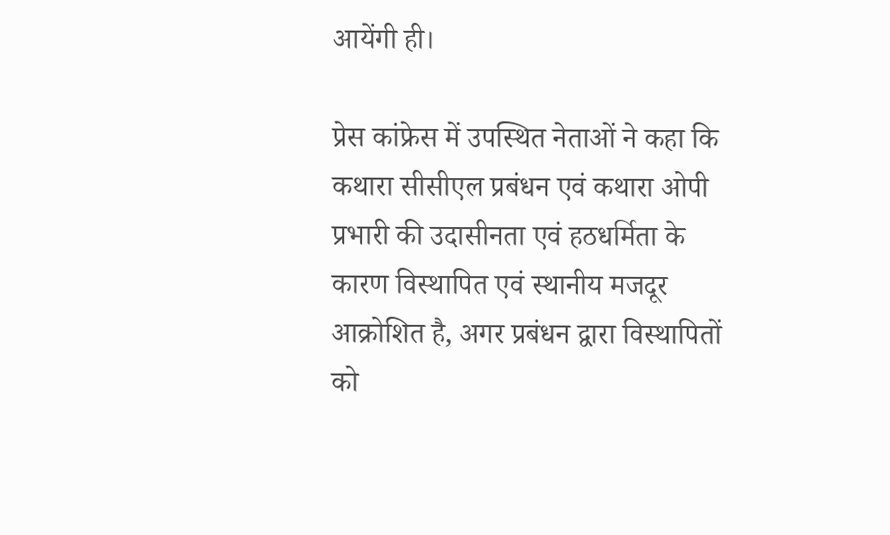आयेंगी ही।

प्रेस कांफ्रेस में उपस्थित नेताओं ने कहा कि कथारा सीसीएल प्रबंधन एवं कथारा ओपी प्रभारी की उदासीनता एवं हठधर्मिता के कारण विस्थापित एवं स्थानीय मजदूर आक्रोशित है, अगर प्रबंधन द्वारा विस्थापितों को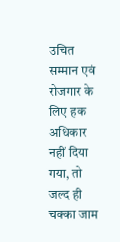उचित सम्मान एवं रोजगार के लिए हक अधिकार नहीं दिया गया, तो जल्द ही चक्का जाम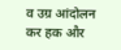व उग्र आंदोलन कर हक और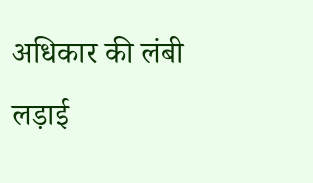अधिकार की लंबी लड़ाई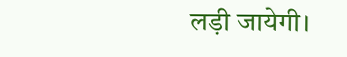लड़ी जायेगी।